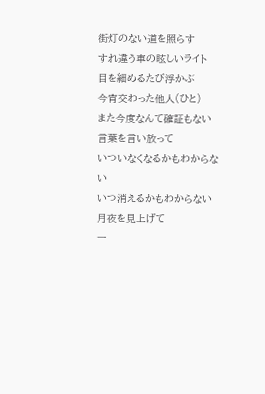街灯のない道を照らす
すれ違う車の眩しいライト
目を細めるたび浮かぶ
今宵交わった他人(ひと)
また今度なんて確証もない
言葉を言い放って
いついなくなるかもわからない
いつ消えるかもわからない
月夜を見上げて
一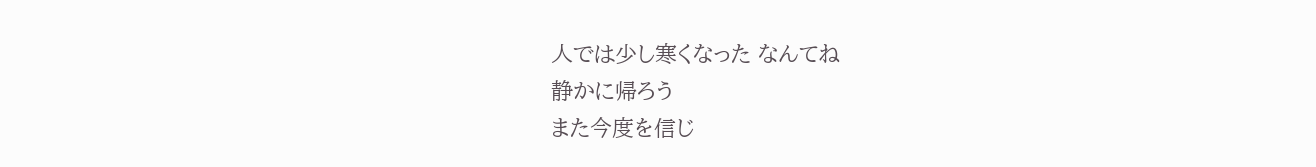人では少し寒くなった なんてね
静かに帰ろう
また今度を信じ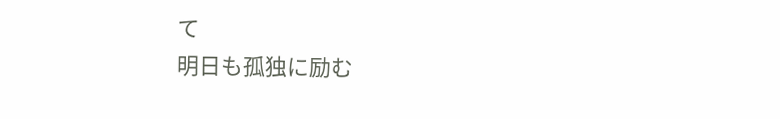て
明日も孤独に励む